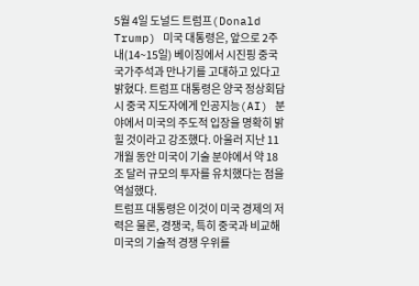5월 4일 도널드 트럼프(Donald Trump) 미국 대통령은, 앞으로 2주 내(14~15일) 베이징에서 시진핑 중국 국가주석과 만나기를 고대하고 있다고 밝혔다. 트럼프 대통령은 양국 정상회담 시 중국 지도자에게 인공지능(AI) 분야에서 미국의 주도적 입장을 명확히 밝힐 것이라고 강조했다. 아울러 지난 11개월 동안 미국이 기술 분야에서 약 18조 달러 규모의 투자를 유치했다는 점을 역설했다.
트럼프 대통령은 이것이 미국 경제의 저력은 물론, 경쟁국, 특히 중국과 비교해 미국의 기술적 경쟁 우위를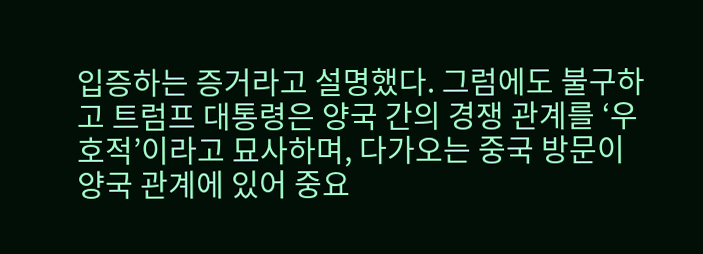입증하는 증거라고 설명했다. 그럼에도 불구하고 트럼프 대통령은 양국 간의 경쟁 관계를 ‘우호적’이라고 묘사하며, 다가오는 중국 방문이 양국 관계에 있어 중요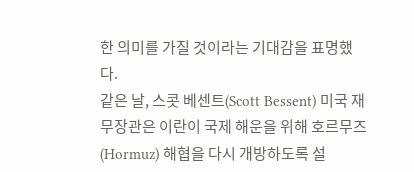한 의미를 가질 것이라는 기대감을 표명했다.
같은 날, 스콧 베센트(Scott Bessent) 미국 재무장관은 이란이 국제 해운을 위해 호르무즈(Hormuz) 해협을 다시 개방하도록 설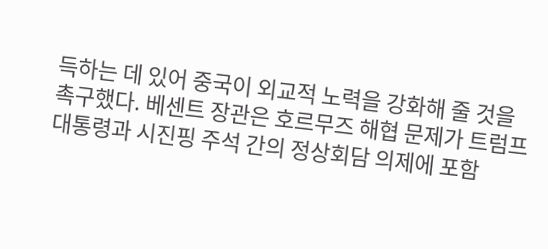득하는 데 있어 중국이 외교적 노력을 강화해 줄 것을 촉구했다. 베센트 장관은 호르무즈 해협 문제가 트럼프 대통령과 시진핑 주석 간의 정상회담 의제에 포함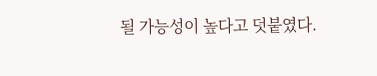될 가능성이 높다고 덧붙였다.